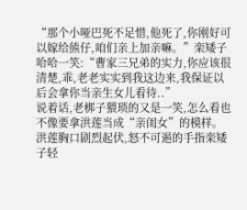“那个小哑巴死不足惜,他死了,你刚好可以嫁给熊仔,咱们亲上加亲嘛。”栾矮子哈哈一笑:“曹家三兄弟的实力,你应该很清楚,乖,老老实实到我这边来,我保证以后会拿你当亲生女儿看待..”
说着话,老梆子猥琐的又是一笑,怎么看也不像要拿洪莲当成“亲闺女”的模样。
洪莲胸口剧烈起伏,怒不可遏的手指栾矮子轻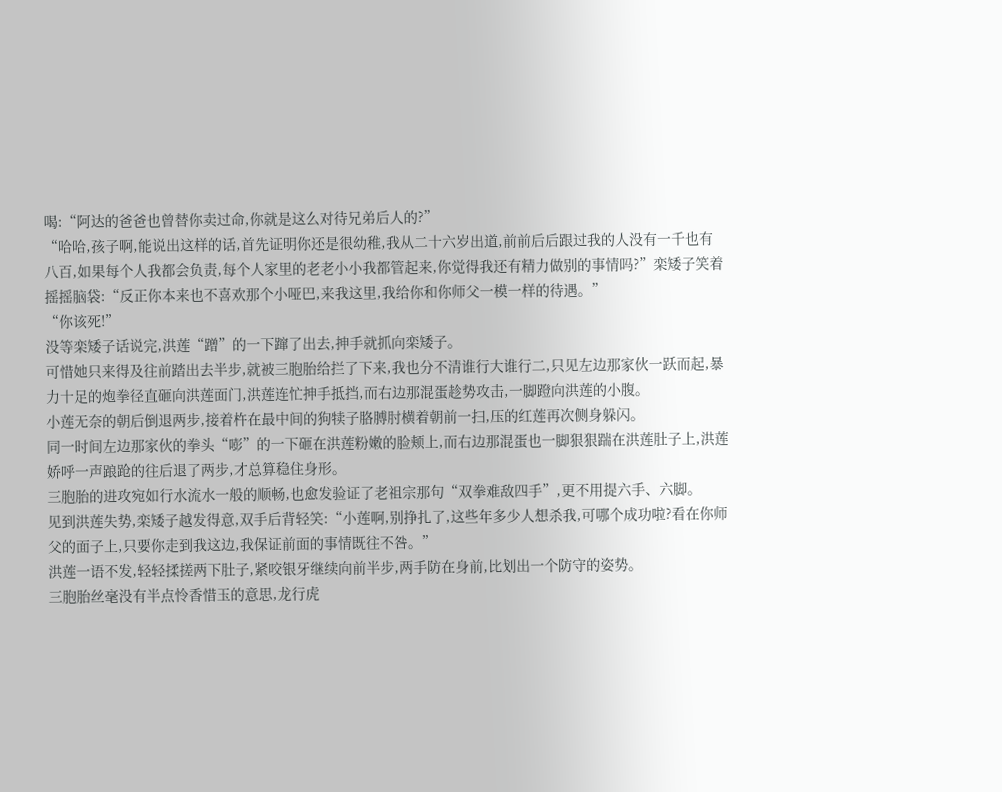喝:“阿达的爸爸也曾替你卖过命,你就是这么对待兄弟后人的?”
“哈哈,孩子啊,能说出这样的话,首先证明你还是很幼稚,我从二十六岁出道,前前后后跟过我的人没有一千也有八百,如果每个人我都会负责,每个人家里的老老小小我都管起来,你觉得我还有精力做别的事情吗?”栾矮子笑着摇摇脑袋:“反正你本来也不喜欢那个小哑巴,来我这里,我给你和你师父一模一样的待遇。”
“你该死!”
没等栾矮子话说完,洪莲“蹭”的一下蹿了出去,抻手就抓向栾矮子。
可惜她只来得及往前踏出去半步,就被三胞胎给拦了下来,我也分不清谁行大谁行二,只见左边那家伙一跃而起,暴力十足的炮拳径直砸向洪莲面门,洪莲连忙抻手抵挡,而右边那混蛋趁势攻击,一脚蹬向洪莲的小腹。
小莲无奈的朝后倒退两步,接着杵在最中间的狗犊子胳膊肘横着朝前一扫,压的红莲再次侧身躲闪。
同一时间左边那家伙的拳头“嘭”的一下砸在洪莲粉嫩的脸颊上,而右边那混蛋也一脚狠狠踹在洪莲肚子上,洪莲娇呼一声踉跄的往后退了两步,才总算稳住身形。
三胞胎的进攻宛如行水流水一般的顺畅,也愈发验证了老祖宗那句“双拳难敌四手”,更不用提六手、六脚。
见到洪莲失势,栾矮子越发得意,双手后背轻笑:“小莲啊,别挣扎了,这些年多少人想杀我,可哪个成功啦?看在你师父的面子上,只要你走到我这边,我保证前面的事情既往不咎。”
洪莲一语不发,轻轻揉搓两下肚子,紧咬银牙继续向前半步,两手防在身前,比划出一个防守的姿势。
三胞胎丝毫没有半点怜香惜玉的意思,龙行虎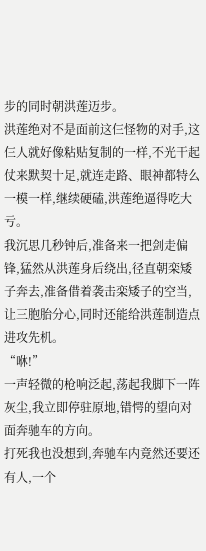步的同时朝洪莲迈步。
洪莲绝对不是面前这仨怪物的对手,这仨人就好像粘贴复制的一样,不光干起仗来默契十足,就连走路、眼神都特么一模一样,继续硬磕,洪莲绝逼得吃大亏。
我沉思几秒钟后,准备来一把剑走偏锋,猛然从洪莲身后绕出,径直朝栾矮子奔去,准备借着袭击栾矮子的空当,让三胞胎分心,同时还能给洪莲制造点进攻先机。
“咻!”
一声轻微的枪响泛起,荡起我脚下一阵灰尘,我立即停驻原地,错愕的望向对面奔驰车的方向。
打死我也没想到,奔驰车内竟然还要还有人,一个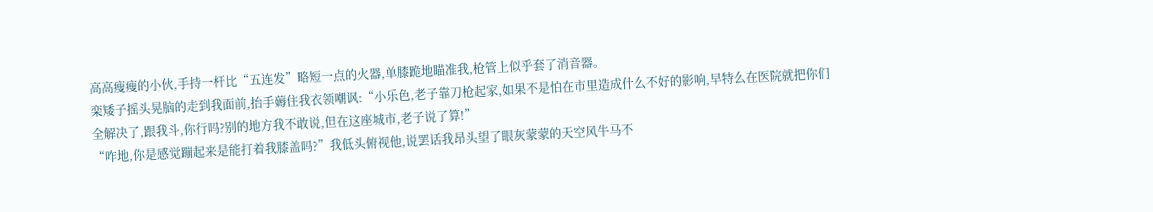高高瘦瘦的小伙,手持一杆比“五连发”略短一点的火器,单膝跪地瞄准我,枪管上似乎套了消音器。
栾矮子摇头晃脑的走到我面前,抬手薅住我衣领嘲讽:“小乐色,老子靠刀枪起家,如果不是怕在市里造成什么不好的影响,早特么在医院就把你们全解决了,跟我斗,你行吗?别的地方我不敢说,但在这座城市,老子说了算!”
“咋地,你是感觉蹦起来是能打着我膝盖吗?”我低头俯视他,说罢话我昂头望了眼灰蒙蒙的天空风牛马不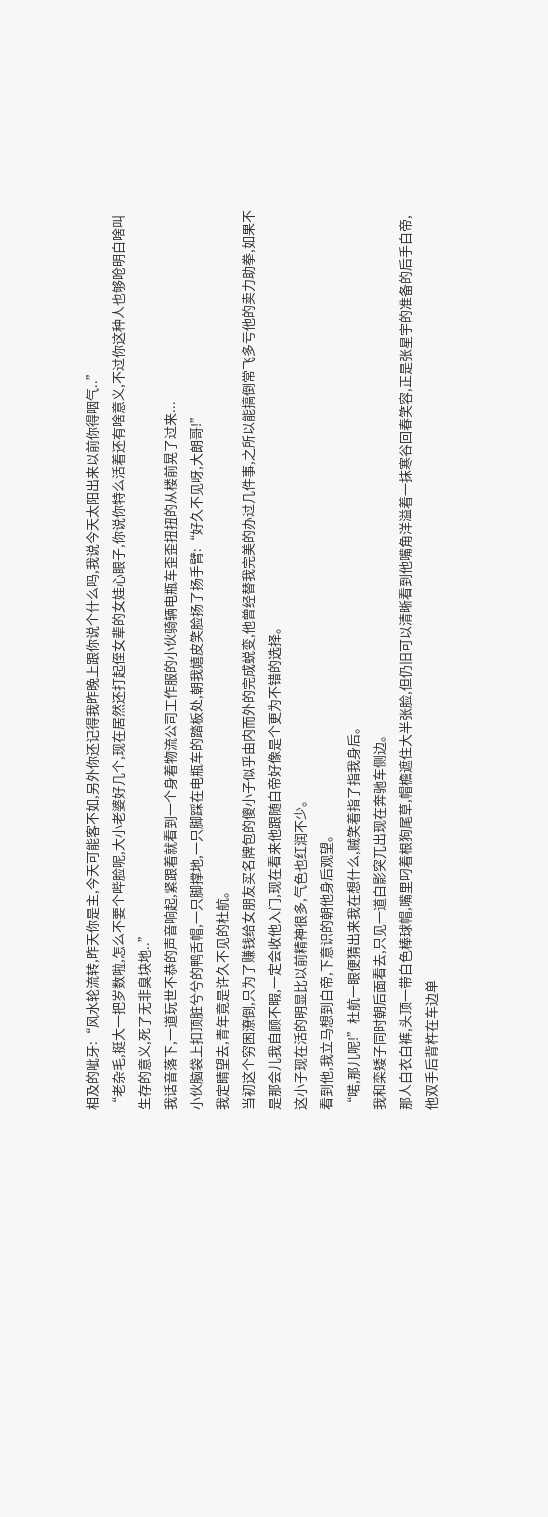相及的呲牙:“风水轮流转,昨天你是主,今天可能客不如,另外你还记得我昨晚上跟你说个什么吗,我说今天太阳出来以前你得咽气..”
“老杂毛,挺大一把岁数啦,怎么不要个哔脸呢,大小老婆好几个,现在居然还打起侄女辈的女娃心眼子,你说你特么活着还有啥意义,不过你这种人也够呛明白啥叫生存的意义,死了无非臭块地..”
我话音落下,一道玩世不恭的声音响起,紧跟着就看到一个身着物流公司工作服的小伙骑辆电瓶车歪歪扭扭的从楼前晃了过来...
小伙脑袋上扣顶脏兮兮的鸭舌帽,一只脚撑地,一只脚踩在电瓶车的踏板处,朝我嬉皮笑脸扬了扬手臂:“好久不见呀,大朗哥!”
我定睛望去,青年竟是许久不见的杜航。
当初这个穷困潦倒,只为了赚钱给女朋友买名牌包的傻小子似乎由内而外的完成蜕变,他曾经替我完美的办过几件事,之所以能搞倒常飞多亏他的卖力助拳,如果不是那会儿我自顾不暇,一定会收他入门,现在看来他跟随白帝好像是个更为不错的选择。
这小子现在活的明显比以前精神很多,气色也红润不少。
看到他,我立马想到白帝,下意识的朝他身后观望。
“喏,那儿呢!”杜航一眼便猜出来我在想什么,贼笑着指了指我身后。
我和栾矮子同时朝后面看去,只见一道白影突兀出现在奔驰车侧边。
那人白衣白裤,头顶一带白色棒球帽,嘴里叼着根狗尾草,帽檐遮住大半张脸,但仍旧可以清晰看到他嘴角洋溢着一抹寒谷回春笑容,正是张星宇的准备的后手白帝,他双手后背杵在车边单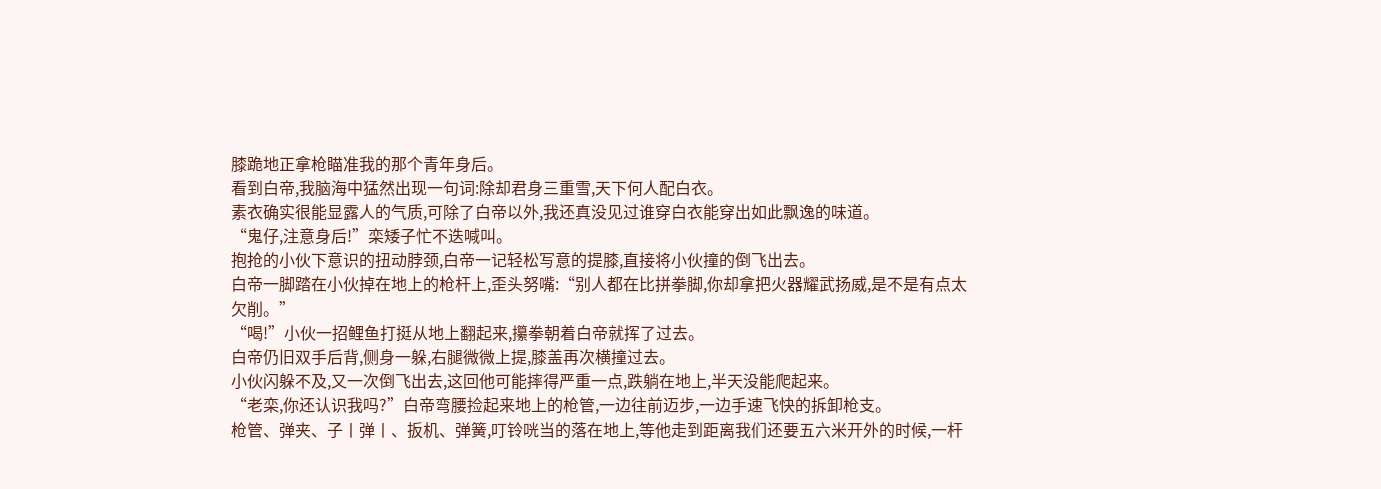膝跪地正拿枪瞄准我的那个青年身后。
看到白帝,我脑海中猛然出现一句词:除却君身三重雪,天下何人配白衣。
素衣确实很能显露人的气质,可除了白帝以外,我还真没见过谁穿白衣能穿出如此飘逸的味道。
“鬼仔,注意身后!”栾矮子忙不迭喊叫。
抱抢的小伙下意识的扭动脖颈,白帝一记轻松写意的提膝,直接将小伙撞的倒飞出去。
白帝一脚踏在小伙掉在地上的枪杆上,歪头努嘴:“别人都在比拼拳脚,你却拿把火器耀武扬威,是不是有点太欠削。”
“喝!”小伙一招鲤鱼打挺从地上翻起来,攥拳朝着白帝就挥了过去。
白帝仍旧双手后背,侧身一躲,右腿微微上提,膝盖再次横撞过去。
小伙闪躲不及,又一次倒飞出去,这回他可能摔得严重一点,跌躺在地上,半天没能爬起来。
“老栾,你还认识我吗?”白帝弯腰捡起来地上的枪管,一边往前迈步,一边手速飞快的拆卸枪支。
枪管、弹夹、子丨弹丨、扳机、弹簧,叮铃咣当的落在地上,等他走到距离我们还要五六米开外的时候,一杆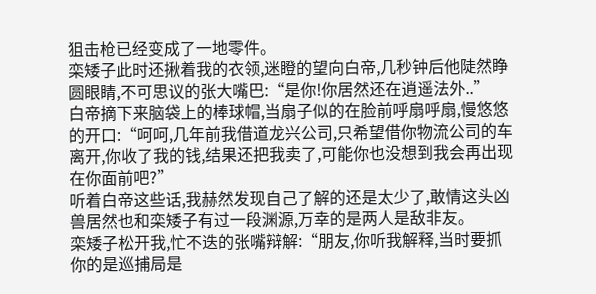狙击枪已经变成了一地零件。
栾矮子此时还揪着我的衣领,迷瞪的望向白帝,几秒钟后他陡然睁圆眼睛,不可思议的张大嘴巴:“是你!你居然还在逍遥法外..”
白帝摘下来脑袋上的棒球帽,当扇子似的在脸前呼扇呼扇,慢悠悠的开口:“呵呵,几年前我借道龙兴公司,只希望借你物流公司的车离开,你收了我的钱,结果还把我卖了,可能你也没想到我会再出现在你面前吧?”
听着白帝这些话,我赫然发现自己了解的还是太少了,敢情这头凶兽居然也和栾矮子有过一段渊源,万幸的是两人是敌非友。
栾矮子松开我,忙不迭的张嘴辩解:“朋友,你听我解释,当时要抓你的是巡捕局是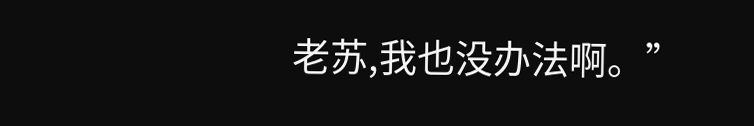老苏,我也没办法啊。”